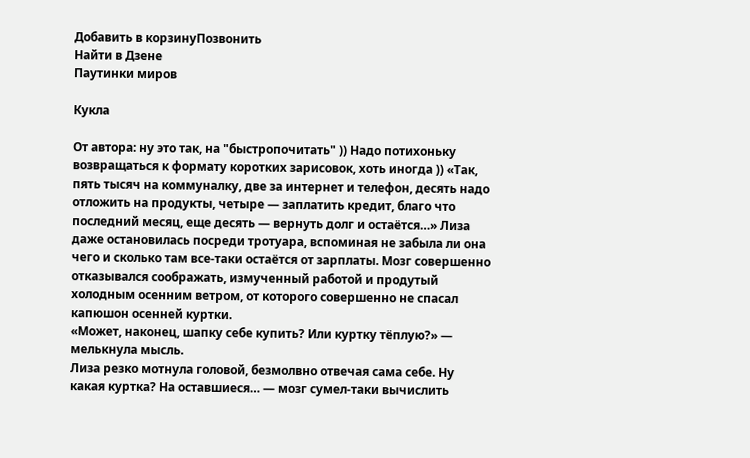Добавить в корзинуПозвонить
Найти в Дзене
Паутинки миров

Кукла

От автора: ну это так, на "быстропочитать" )) Надо потихоньку возвращаться к формату коротких зарисовок, хоть иногда )) «Так, пять тысяч на коммуналку, две за интернет и телефон, десять надо отложить на продукты, четыре — заплатить кредит, благо что последний месяц, еще десять — вернуть долг и остаётся…» Лиза даже остановилась посреди тротуара, вспоминая не забыла ли она чего и сколько там все-таки остаётся от зарплаты. Мозг совершенно отказывался соображать, измученный работой и продутый холодным осенним ветром, от которого совершенно не спасал капюшон осенней куртки.
«Может, наконец, шапку себе купить? Или куртку тёплую?» — мелькнула мысль.
Лиза резко мотнула головой, безмолвно отвечая сама себе. Ну какая куртка? На оставшиеся… — мозг сумел-таки вычислить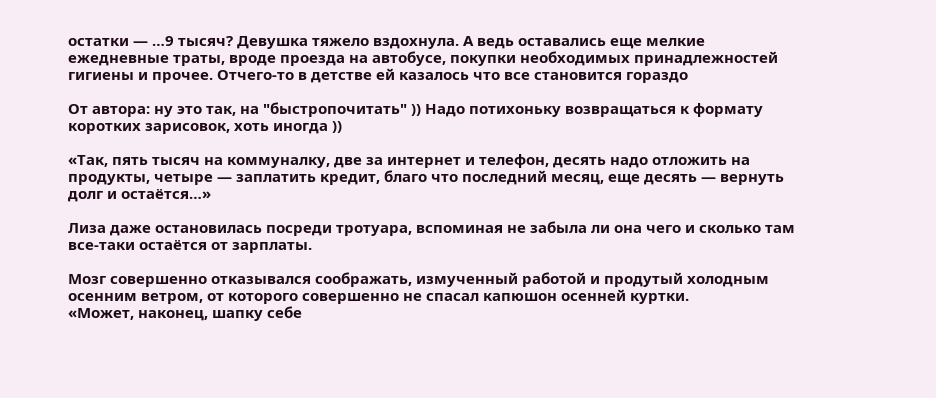остатки — …9 тысяч? Девушка тяжело вздохнула. А ведь оставались еще мелкие ежедневные траты, вроде проезда на автобусе, покупки необходимых принадлежностей гигиены и прочее. Отчего-то в детстве ей казалось что все становится гораздо

От автора: ну это так, на "быстропочитать" )) Надо потихоньку возвращаться к формату коротких зарисовок, хоть иногда ))

«Так, пять тысяч на коммуналку, две за интернет и телефон, десять надо отложить на продукты, четыре — заплатить кредит, благо что последний месяц, еще десять — вернуть долг и остаётся…»

Лиза даже остановилась посреди тротуара, вспоминая не забыла ли она чего и сколько там все-таки остаётся от зарплаты.

Мозг совершенно отказывался соображать, измученный работой и продутый холодным осенним ветром, от которого совершенно не спасал капюшон осенней куртки.
«Может, наконец, шапку себе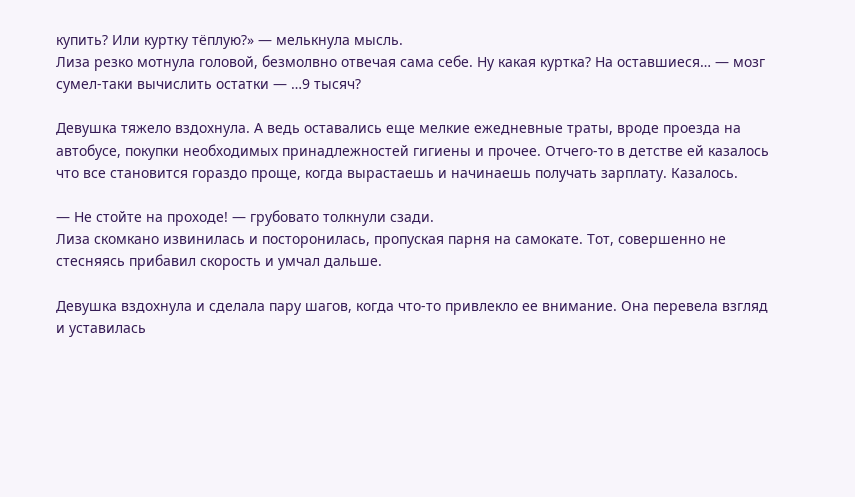купить? Или куртку тёплую?» — мелькнула мысль.
Лиза резко мотнула головой, безмолвно отвечая сама себе. Ну какая куртка? На оставшиеся… — мозг сумел-таки вычислить остатки — …9 тысяч?

Девушка тяжело вздохнула. А ведь оставались еще мелкие ежедневные траты, вроде проезда на автобусе, покупки необходимых принадлежностей гигиены и прочее. Отчего-то в детстве ей казалось что все становится гораздо проще, когда вырастаешь и начинаешь получать зарплату. Казалось.

— Не стойте на проходе! — грубовато толкнули сзади.
Лиза скомкано извинилась и посторонилась, пропуская парня на самокате. Тот, совершенно не стесняясь прибавил скорость и умчал дальше.

Девушка вздохнула и сделала пару шагов, когда что-то привлекло ее внимание. Она перевела взгляд и уставилась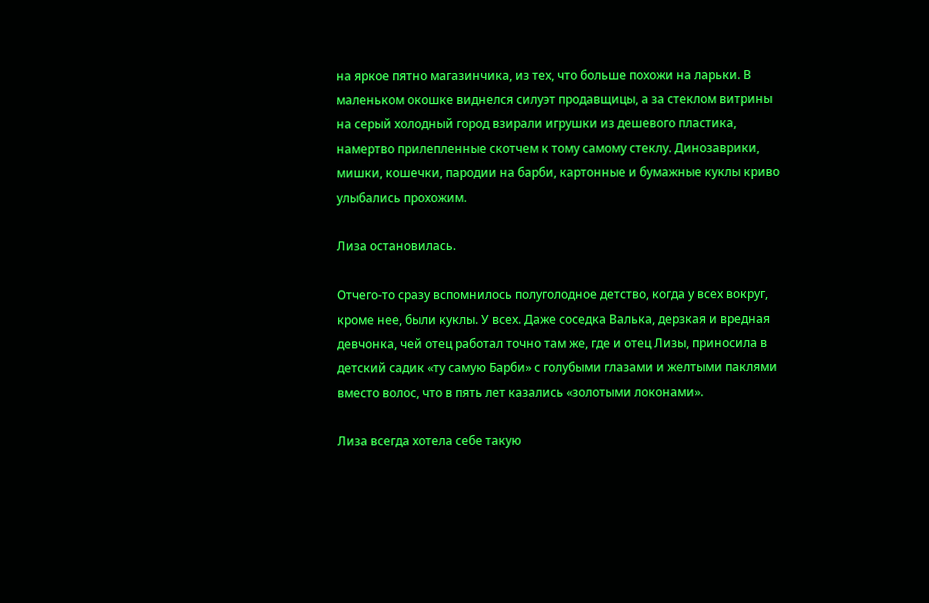на яркое пятно магазинчика, из тех, что больше похожи на ларьки. В маленьком окошке виднелся силуэт продавщицы, а за стеклом витрины на серый холодный город взирали игрушки из дешевого пластика, намертво прилепленные скотчем к тому самому стеклу. Динозаврики, мишки, кошечки, пародии на барби, картонные и бумажные куклы криво улыбались прохожим.

Лиза остановилась.

Отчего-то сразу вспомнилось полуголодное детство, когда у всех вокруг, кроме нее, были куклы. У всех. Даже соседка Валька, дерзкая и вредная девчонка, чей отец работал точно там же, где и отец Лизы, приносила в детский садик «ту самую Барби» с голубыми глазами и желтыми паклями вместо волос, что в пять лет казались «золотыми локонами».

Лиза всегда хотела себе такую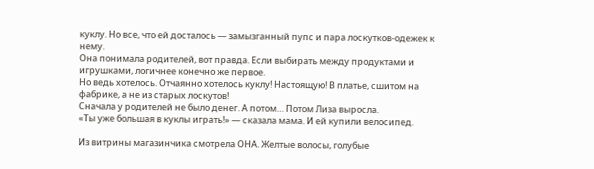куклу. Но все, что ей досталось — замызганный пупс и пара лоскутков-одежек к нему.
Она понимала родителей, вот правда. Если выбирать между продуктами и игрушками, логичнее конечно же первое.
Но ведь хотелось. Отчаянно хотелось куклу! Настоящую! В платье, сшитом на фабрике, а не из старых лоскутов!
Сначала у родителей не было денег. А потом… Потом Лиза выросла.
«Ты уже большая в куклы играть!» — сказала мама. И ей купили велосипед.

Из витрины магазинчика смотрела ОНА. Желтые волосы, голубые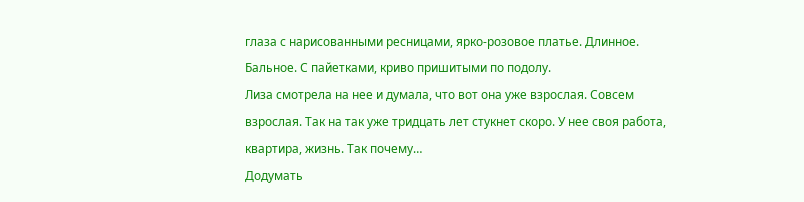глаза с нарисованными ресницами, ярко-розовое платье. Длинное. Бальное. С пайетками, криво пришитыми по подолу.
Лиза смотрела на нее и думала, что вот она уже взрослая. Совсем взрослая. Так на так уже тридцать лет стукнет скоро. У нее своя работа, квартира, жизнь. Так почему…
Додумать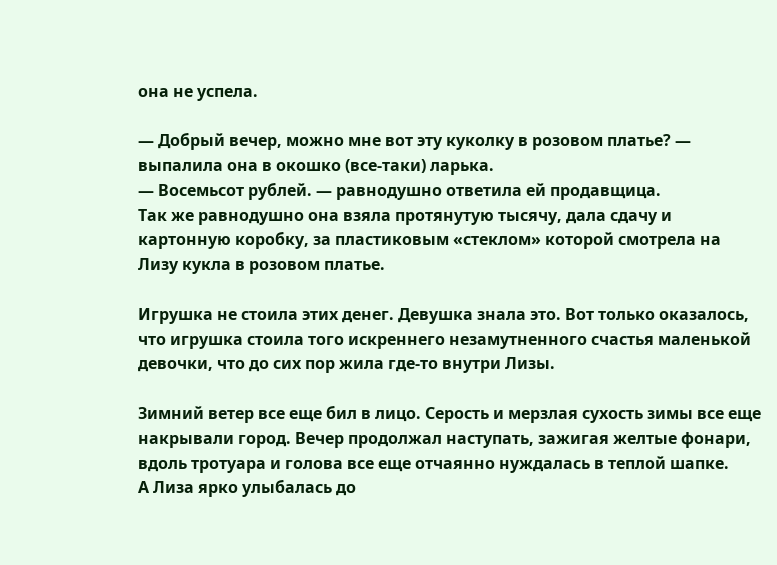она не успела.

— Добрый вечер, можно мне вот эту куколку в розовом платье? — выпалила она в окошко (все-таки) ларька.
— Восемьсот рублей. — равнодушно ответила ей продавщица.
Так же равнодушно она взяла протянутую тысячу, дала сдачу и картонную коробку, за пластиковым «стеклом» которой смотрела на Лизу кукла в розовом платье.

Игрушка не стоила этих денег. Девушка знала это. Вот только оказалось, что игрушка стоила того искреннего незамутненного счастья маленькой девочки, что до сих пор жила где-то внутри Лизы.

Зимний ветер все еще бил в лицо. Серость и мерзлая сухость зимы все еще накрывали город. Вечер продолжал наступать, зажигая желтые фонари, вдоль тротуара и голова все еще отчаянно нуждалась в теплой шапке.
А Лиза ярко улыбалась до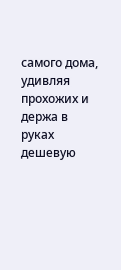самого дома, удивляя прохожих и держа в руках дешевую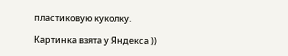пластиковую куколку.

Картинка взята у Яндекса ))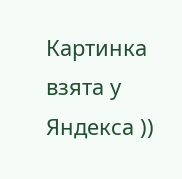Картинка взята у Яндекса ))